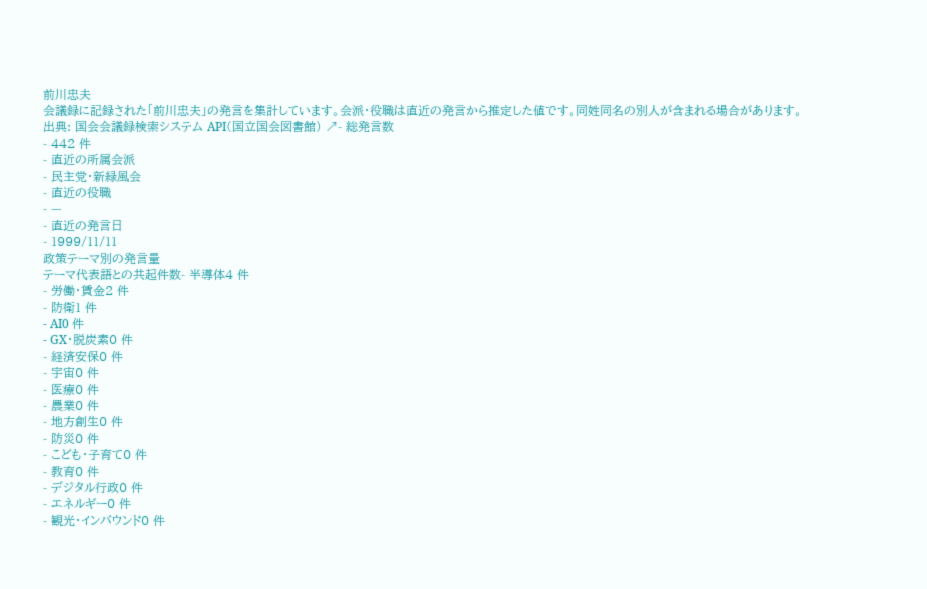前川忠夫
会議録に記録された「前川忠夫」の発言を集計しています。会派・役職は直近の発言から推定した値です。同姓同名の別人が含まれる場合があります。
出典: 国会会議録検索システム API(国立国会図書館) ↗- 総発言数
- 442 件
- 直近の所属会派
- 民主党・新緑風会
- 直近の役職
- —
- 直近の発言日
- 1999/11/11
政策テーマ別の発言量
テーマ代表語との共起件数- 半導体4 件
- 労働・賃金2 件
- 防衛1 件
- AI0 件
- GX・脱炭素0 件
- 経済安保0 件
- 宇宙0 件
- 医療0 件
- 農業0 件
- 地方創生0 件
- 防災0 件
- こども・子育て0 件
- 教育0 件
- デジタル行政0 件
- エネルギー0 件
- 観光・インバウンド0 件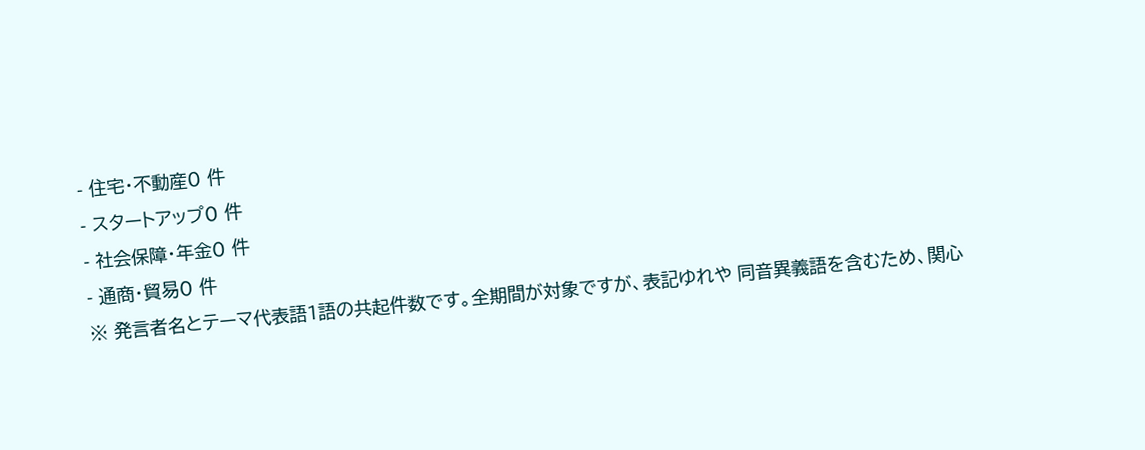- 住宅・不動産0 件
- スタートアップ0 件
- 社会保障・年金0 件
- 通商・貿易0 件
※ 発言者名とテーマ代表語1語の共起件数です。全期間が対象ですが、表記ゆれや 同音異義語を含むため、関心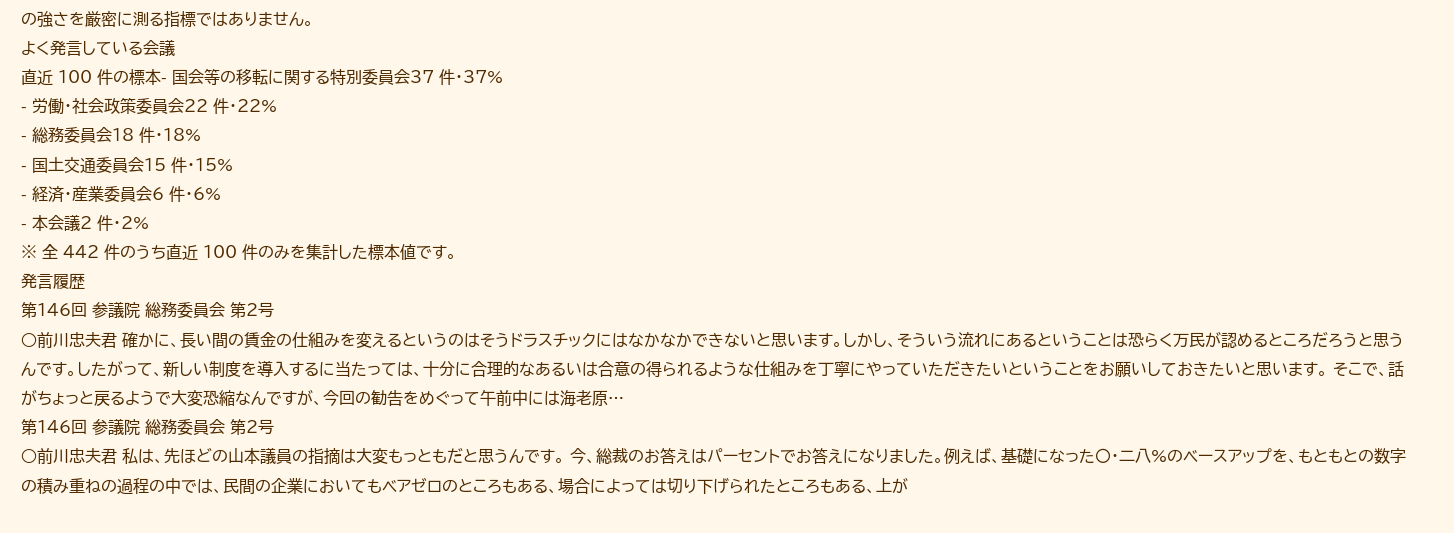の強さを厳密に測る指標ではありません。
よく発言している会議
直近 100 件の標本- 国会等の移転に関する特別委員会37 件・37%
- 労働・社会政策委員会22 件・22%
- 総務委員会18 件・18%
- 国土交通委員会15 件・15%
- 経済・産業委員会6 件・6%
- 本会議2 件・2%
※ 全 442 件のうち直近 100 件のみを集計した標本値です。
発言履歴
第146回 参議院 総務委員会 第2号
○前川忠夫君 確かに、長い間の賃金の仕組みを変えるというのはそうドラスチックにはなかなかできないと思います。しかし、そういう流れにあるということは恐らく万民が認めるところだろうと思うんです。したがって、新しい制度を導入するに当たっては、十分に合理的なあるいは合意の得られるような仕組みを丁寧にやっていただきたいということをお願いしておきたいと思います。 そこで、話がちょっと戻るようで大変恐縮なんですが、今回の勧告をめぐって午前中には海老原…
第146回 参議院 総務委員会 第2号
○前川忠夫君 私は、先ほどの山本議員の指摘は大変もっともだと思うんです。 今、総裁のお答えはパーセントでお答えになりました。例えば、基礎になった〇・二八%のベースアップを、もともとの数字の積み重ねの過程の中では、民間の企業においてもベアゼロのところもある、場合によっては切り下げられたところもある、上が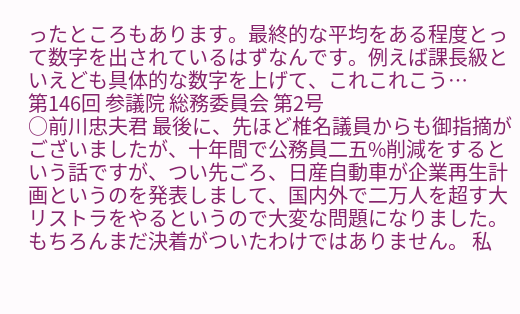ったところもあります。最終的な平均をある程度とって数字を出されているはずなんです。例えば課長級といえども具体的な数字を上げて、これこれこう…
第146回 参議院 総務委員会 第2号
○前川忠夫君 最後に、先ほど椎名議員からも御指摘がございましたが、十年間で公務員二五%削減をするという話ですが、つい先ごろ、日産自動車が企業再生計画というのを発表しまして、国内外で二万人を超す大リストラをやるというので大変な問題になりました。もちろんまだ決着がついたわけではありません。 私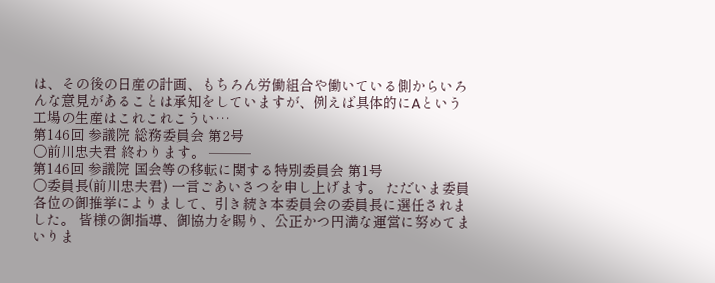は、その後の日産の計画、もちろん労働組合や働いている側からいろんな意見があることは承知をしていますが、例えば具体的にAという工場の生産はこれこれこうい…
第146回 参議院 総務委員会 第2号
○前川忠夫君 終わります。 ───
第146回 参議院 国会等の移転に関する特別委員会 第1号
○委員長(前川忠夫君) 一言ごあいさつを申し上げます。 ただいま委員各位の御推挙によりまして、引き続き本委員会の委員長に選任されました。 皆様の御指導、御協力を賜り、公正かつ円満な運営に努めてまいりま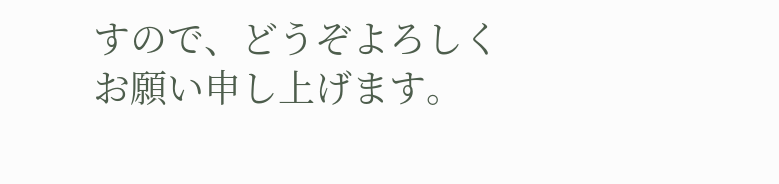すので、どうぞよろしくお願い申し上げます。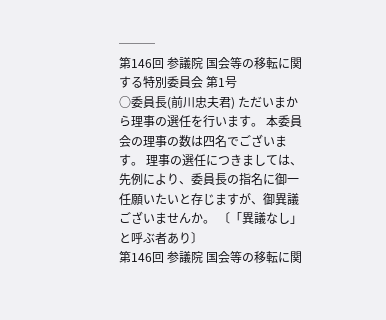───
第146回 参議院 国会等の移転に関する特別委員会 第1号
○委員長(前川忠夫君) ただいまから理事の選任を行います。 本委員会の理事の数は四名でございます。 理事の選任につきましては、先例により、委員長の指名に御一任願いたいと存じますが、御異議ございませんか。 〔「異議なし」と呼ぶ者あり〕
第146回 参議院 国会等の移転に関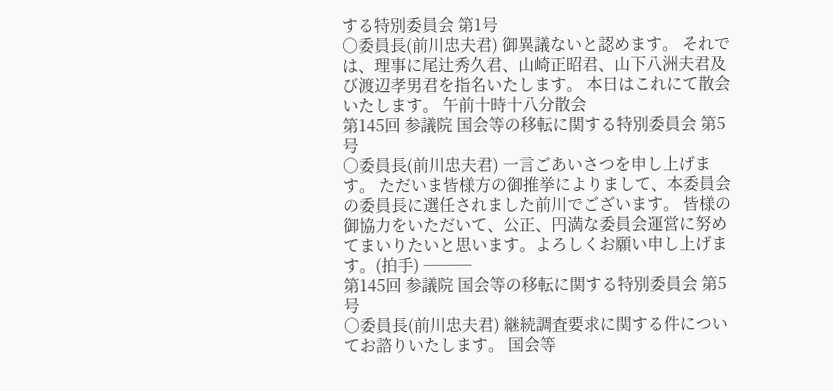する特別委員会 第1号
○委員長(前川忠夫君) 御異議ないと認めます。 それでは、理事に尾辻秀久君、山崎正昭君、山下八洲夫君及び渡辺孝男君を指名いたします。 本日はこれにて散会いたします。 午前十時十八分散会
第145回 参議院 国会等の移転に関する特別委員会 第5号
○委員長(前川忠夫君) 一言ごあいさつを申し上げます。 ただいま皆様方の御推挙によりまして、本委員会の委員長に選任されました前川でございます。 皆様の御協力をいただいて、公正、円満な委員会運営に努めてまいりたいと思います。よろしくお願い申し上げます。(拍手) ───
第145回 参議院 国会等の移転に関する特別委員会 第5号
○委員長(前川忠夫君) 継続調査要求に関する件についてお諮りいたします。 国会等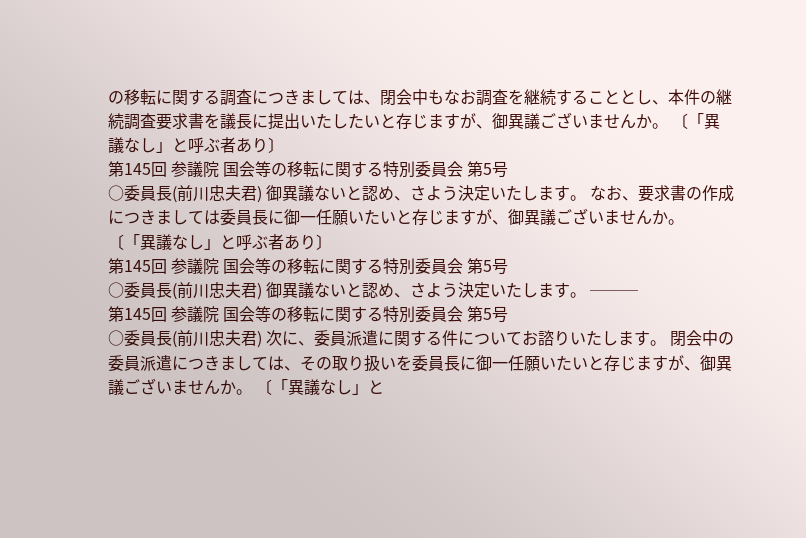の移転に関する調査につきましては、閉会中もなお調査を継続することとし、本件の継続調査要求書を議長に提出いたしたいと存じますが、御異議ございませんか。 〔「異議なし」と呼ぶ者あり〕
第145回 参議院 国会等の移転に関する特別委員会 第5号
○委員長(前川忠夫君) 御異議ないと認め、さよう決定いたします。 なお、要求書の作成につきましては委員長に御一任願いたいと存じますが、御異議ございませんか。 〔「異議なし」と呼ぶ者あり〕
第145回 参議院 国会等の移転に関する特別委員会 第5号
○委員長(前川忠夫君) 御異議ないと認め、さよう決定いたします。 ───
第145回 参議院 国会等の移転に関する特別委員会 第5号
○委員長(前川忠夫君) 次に、委員派遣に関する件についてお諮りいたします。 閉会中の委員派遣につきましては、その取り扱いを委員長に御一任願いたいと存じますが、御異議ございませんか。 〔「異議なし」と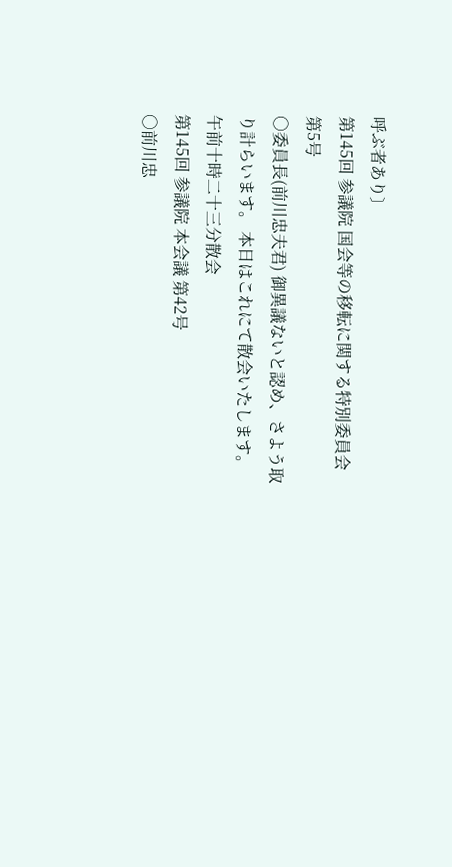呼ぶ者あり〕
第145回 参議院 国会等の移転に関する特別委員会 第5号
○委員長(前川忠夫君) 御異議ないと認め、さよう取り計らいます。 本日はこれにて散会いたします。 午前十時二十三分散会
第145回 参議院 本会議 第42号
○前川忠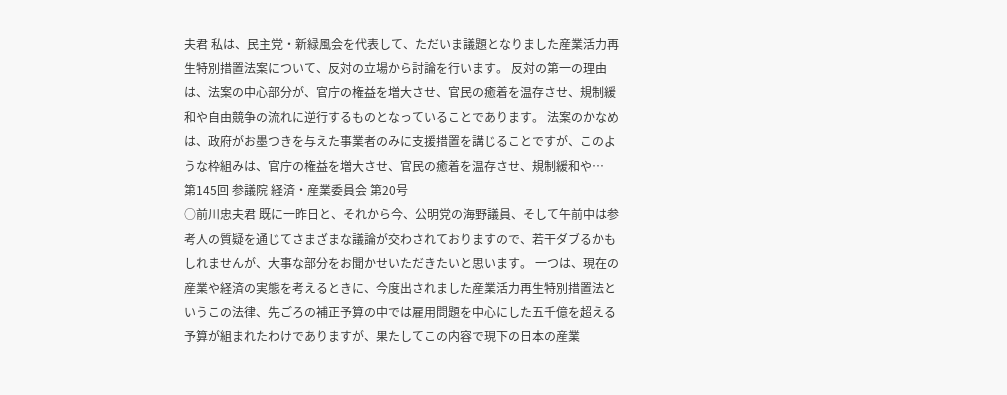夫君 私は、民主党・新緑風会を代表して、ただいま議題となりました産業活力再生特別措置法案について、反対の立場から討論を行います。 反対の第一の理由は、法案の中心部分が、官庁の権益を増大させ、官民の癒着を温存させ、規制緩和や自由競争の流れに逆行するものとなっていることであります。 法案のかなめは、政府がお墨つきを与えた事業者のみに支援措置を講じることですが、このような枠組みは、官庁の権益を増大させ、官民の癒着を温存させ、規制緩和や…
第145回 参議院 経済・産業委員会 第20号
○前川忠夫君 既に一昨日と、それから今、公明党の海野議員、そして午前中は参考人の質疑を通じてさまざまな議論が交わされておりますので、若干ダブるかもしれませんが、大事な部分をお聞かせいただきたいと思います。 一つは、現在の産業や経済の実態を考えるときに、今度出されました産業活力再生特別措置法というこの法律、先ごろの補正予算の中では雇用問題を中心にした五千億を超える予算が組まれたわけでありますが、果たしてこの内容で現下の日本の産業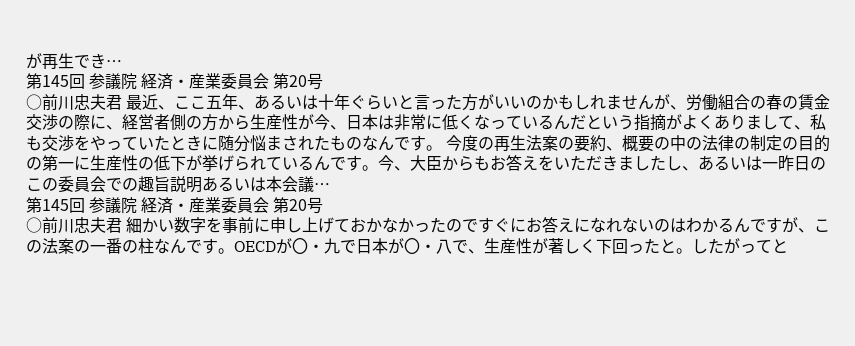が再生でき…
第145回 参議院 経済・産業委員会 第20号
○前川忠夫君 最近、ここ五年、あるいは十年ぐらいと言った方がいいのかもしれませんが、労働組合の春の賃金交渉の際に、経営者側の方から生産性が今、日本は非常に低くなっているんだという指摘がよくありまして、私も交渉をやっていたときに随分悩まされたものなんです。 今度の再生法案の要約、概要の中の法律の制定の目的の第一に生産性の低下が挙げられているんです。今、大臣からもお答えをいただきましたし、あるいは一昨日のこの委員会での趣旨説明あるいは本会議…
第145回 参議院 経済・産業委員会 第20号
○前川忠夫君 細かい数字を事前に申し上げておかなかったのですぐにお答えになれないのはわかるんですが、この法案の一番の柱なんです。OECDが〇・九で日本が〇・八で、生産性が著しく下回ったと。したがってと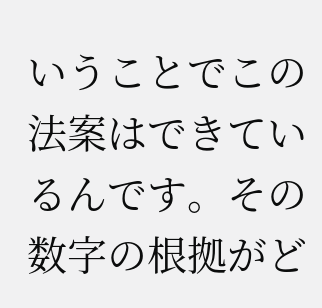いうことでこの法案はできているんです。その数字の根拠がど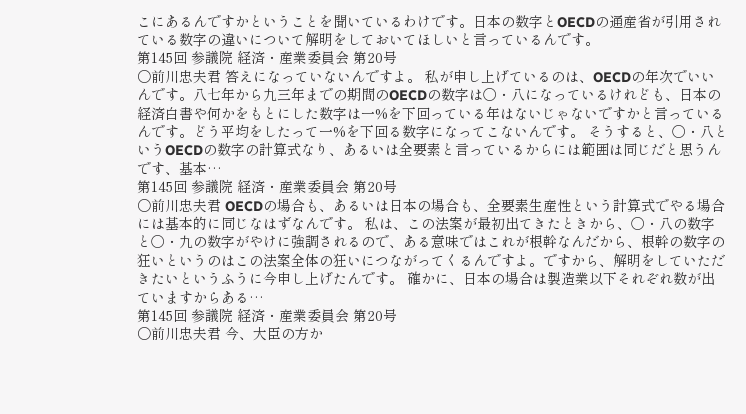こにあるんですかということを聞いているわけです。日本の数字とOECDの通産省が引用されている数字の違いについて解明をしておいてほしいと言っているんです。
第145回 参議院 経済・産業委員会 第20号
○前川忠夫君 答えになっていないんですよ。 私が申し上げているのは、OECDの年次でいいんです。八七年から九三年までの期間のOECDの数字は〇・八になっているけれども、日本の経済白書や何かをもとにした数字は一%を下回っている年はないじゃないですかと言っているんです。どう平均をしたって一%を下回る数字になってこないんです。 そうすると、〇・八というOECDの数字の計算式なり、あるいは全要素と言っているからには範囲は同じだと思うんです、基本…
第145回 参議院 経済・産業委員会 第20号
○前川忠夫君 OECDの場合も、あるいは日本の場合も、全要素生産性という計算式でやる場合には基本的に同じなはずなんです。 私は、この法案が最初出てきたときから、〇・八の数字と〇・九の数字がやけに強調されるので、ある意味ではこれが根幹なんだから、根幹の数字の狂いというのはこの法案全体の狂いにつながってくるんですよ。ですから、解明をしていただきたいというふうに今申し上げたんです。 確かに、日本の場合は製造業以下それぞれ数が出ていますからある…
第145回 参議院 経済・産業委員会 第20号
○前川忠夫君 今、大臣の方か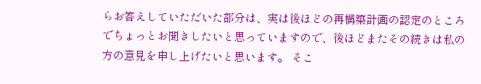らお答えしていただいた部分は、実は後ほどの再構築計画の認定のところでちょっとお聞きしたいと思っていますので、後ほどまたその続きは私の方の意見を申し上げたいと思います。 そこ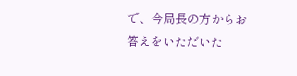で、今局長の方からお答えをいただいた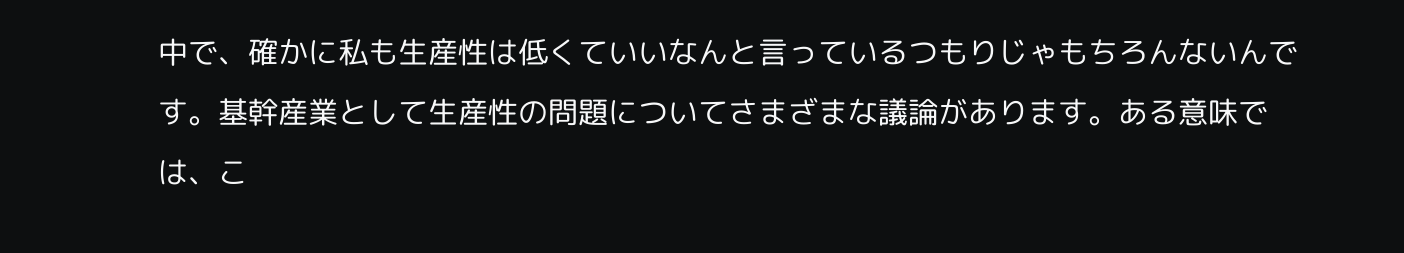中で、確かに私も生産性は低くていいなんと言っているつもりじゃもちろんないんです。基幹産業として生産性の問題についてさまざまな議論があります。ある意味では、こ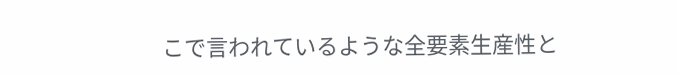こで言われているような全要素生産性と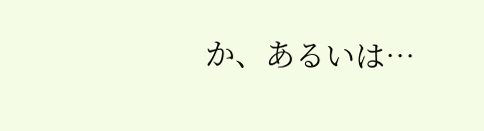か、あるいは…